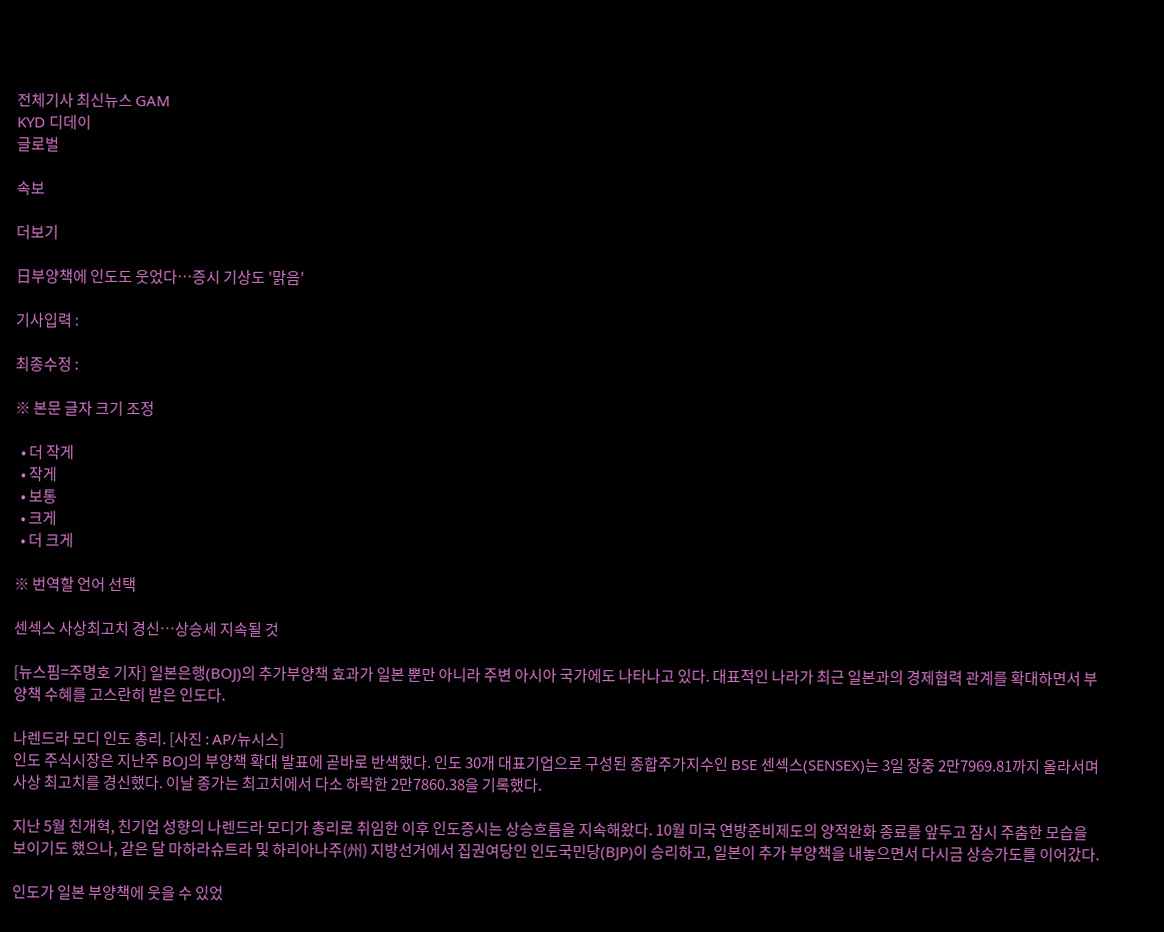전체기사 최신뉴스 GAM
KYD 디데이
글로벌

속보

더보기

日부양책에 인도도 웃었다…증시 기상도 '맑음'

기사입력 :

최종수정 :

※ 본문 글자 크기 조정

  • 더 작게
  • 작게
  • 보통
  • 크게
  • 더 크게

※ 번역할 언어 선택

센섹스 사상최고치 경신…상승세 지속될 것

[뉴스핌=주명호 기자] 일본은행(BOJ)의 추가부양책 효과가 일본 뿐만 아니라 주변 아시아 국가에도 나타나고 있다. 대표적인 나라가 최근 일본과의 경제협력 관계를 확대하면서 부양책 수혜를 고스란히 받은 인도다.

나렌드라 모디 인도 총리. [사진 : AP/뉴시스]
인도 주식시장은 지난주 BOJ의 부양책 확대 발표에 곧바로 반색했다. 인도 30개 대표기업으로 구성된 종합주가지수인 BSE 센섹스(SENSEX)는 3일 장중 2만7969.81까지 올라서며 사상 최고치를 경신했다. 이날 종가는 최고치에서 다소 하락한 2만7860.38을 기록했다.

지난 5월 친개혁, 친기업 성향의 나렌드라 모디가 총리로 취임한 이후 인도증시는 상승흐름을 지속해왔다. 10월 미국 연방준비제도의 양적완화 종료를 앞두고 잠시 주춤한 모습을 보이기도 했으나, 같은 달 마하라슈트라 및 하리아나주(州) 지방선거에서 집권여당인 인도국민당(BJP)이 승리하고, 일본이 추가 부양책을 내놓으면서 다시금 상승가도를 이어갔다.

인도가 일본 부양책에 웃을 수 있었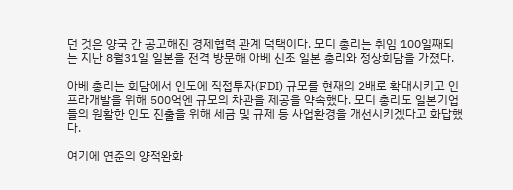던 것은 양국 간 공고해진 경제협력 관계 덕택이다. 모디 총리는 취임 100일째되는 지난 8월31일 일본을 전격 방문해 아베 신조 일본 총리와 정상회담을 가졌다.

아베 총리는 회담에서 인도에 직접투자(FDI) 규모를 현재의 2배로 확대시키고 인프라개발을 위해 500억엔 규모의 차관을 제공을 약속했다. 모디 총리도 일본기업들의 원활한 인도 진출을 위해 세금 및 규제 등 사업환경을 개선시키겠다고 화답했다.

여기에 연준의 양적완화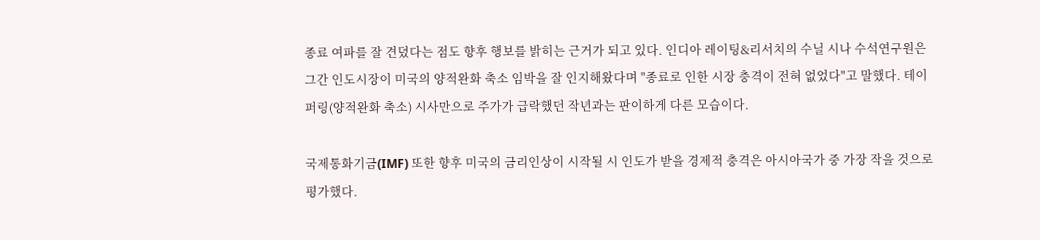종료 여파를 잘 견뎠다는 점도 향후 행보를 밝히는 근거가 되고 있다. 인디아 레이팅&리서치의 수닐 시나 수석연구원은 그간 인도시장이 미국의 양적완화 축소 임박을 잘 인지해왔다며 "종료로 인한 시장 충격이 전혀 없었다"고 말했다. 테이퍼링(양적완화 축소) 시사만으로 주가가 급락했던 작년과는 판이하게 다른 모습이다.

국제통화기금(IMF) 또한 향후 미국의 금리인상이 시작될 시 인도가 받을 경제적 충격은 아시아국가 중 가장 작을 것으로 평가했다.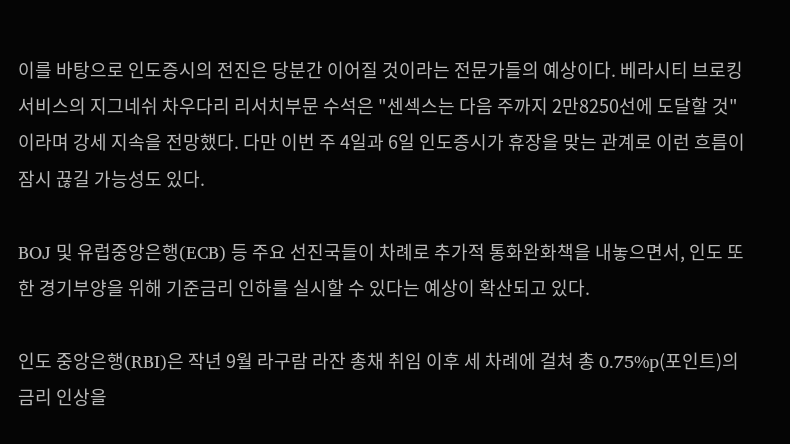이를 바탕으로 인도증시의 전진은 당분간 이어질 것이라는 전문가들의 예상이다. 베라시티 브로킹서비스의 지그네쉬 차우다리 리서치부문 수석은 "센섹스는 다음 주까지 2만8250선에 도달할 것"이라며 강세 지속을 전망했다. 다만 이번 주 4일과 6일 인도증시가 휴장을 맞는 관계로 이런 흐름이 잠시 끊길 가능성도 있다.

BOJ 및 유럽중앙은행(ECB) 등 주요 선진국들이 차례로 추가적 통화완화책을 내놓으면서, 인도 또한 경기부양을 위해 기준금리 인하를 실시할 수 있다는 예상이 확산되고 있다.

인도 중앙은행(RBI)은 작년 9월 라구람 라잔 총채 취임 이후 세 차례에 걸쳐 총 0.75%p(포인트)의 금리 인상을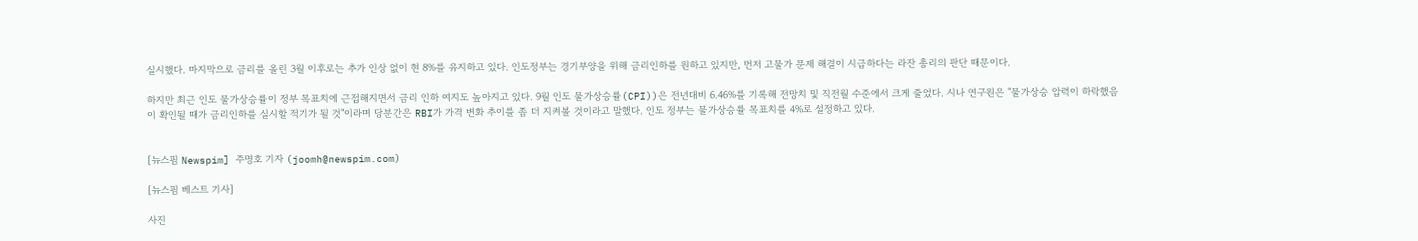실시했다. 마지막으로 금리를 올린 3월 이후로는 추가 인상 없이 현 8%를 유지하고 있다. 인도정부는 경기부양을 위해 금리인하를 원하고 있지만, 먼저 고물가 문제 해결이 시급하다는 라잔 총리의 판단 때문이다.

하지만 최근 인도 물가상승률이 정부 목표치에 근접해지면서 금리 인하 여지도 높아지고 있다. 9월 인도 물가상승률(CPI))은 전년대비 6.46%를 기록해 전망치 및 직전월 수준에서 크게 줄었다. 시나 연구원은 "물가상승 압력이 하락했음이 확인될 때가 금리인하를 실시할 적기가 될 것"이라며 당분간은 RBI가 가격 변화 추이를 좀 더 지켜볼 것이라고 말했다. 인도 정부는 물가상승률 목표치를 4%로 설정하고 있다.


[뉴스핌 Newspim] 주명호 기자 (joomh@newspim.com)

[뉴스핌 베스트 기사]

사진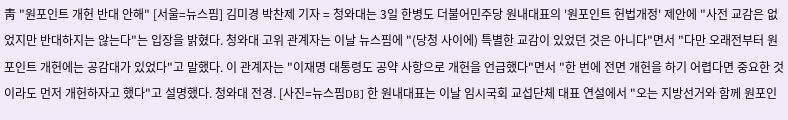靑 "원포인트 개헌 반대 안해" [서울=뉴스핌] 김미경 박찬제 기자 = 청와대는 3일 한병도 더불어민주당 원내대표의 '원포인트 헌법개정' 제안에 "사전 교감은 없었지만 반대하지는 않는다"는 입장을 밝혔다. 청와대 고위 관계자는 이날 뉴스핌에 "(당청 사이에) 특별한 교감이 있었던 것은 아니다"면서 "다만 오래전부터 원포인트 개헌에는 공감대가 있었다"고 말했다. 이 관계자는 "이재명 대통령도 공약 사항으로 개헌을 언급했다"면서 "한 번에 전면 개헌을 하기 어렵다면 중요한 것이라도 먼저 개헌하자고 했다"고 설명했다. 청와대 전경. [사진=뉴스핌DB] 한 원내대표는 이날 임시국회 교섭단체 대표 연설에서 "오는 지방선거와 함께 원포인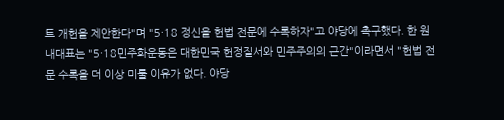트 개헌을 제안한다"며 "5·18 정신을 헌법 전문에 수록하자"고 야당에 촉구했다. 한 원내대표는 "5·18민주화운동은 대한민국 헌정질서와 민주주의의 근간"이라면서 "헌법 전문 수록을 더 이상 미룰 이유가 없다. 야당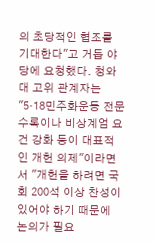의 초당적인 협조를 기대한다"고 거듭 야당에 요청했다. 청와대 고위 관계자는 "5·18민주화운동 전문 수록이나 비상계엄 요건 강화 등이 대표적인 개헌 의제"이라면서 "개헌을 하려면 국회 200석 이상 찬성이 있어야 하기 때문에 논의가 필요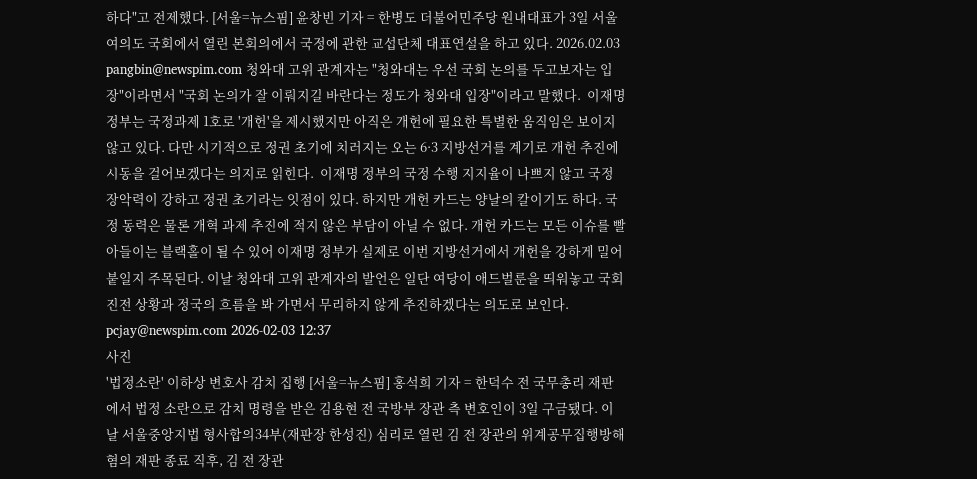하다"고 전제했다. [서울=뉴스핌] 윤창빈 기자 = 한병도 더불어민주당 원내대표가 3일 서울 여의도 국회에서 열린 본회의에서 국정에 관한 교섭단체 대표연설을 하고 있다. 2026.02.03 pangbin@newspim.com 청와대 고위 관계자는 "청와대는 우선 국회 논의를 두고보자는 입장"이라면서 "국회 논의가 잘 이뤄지길 바란다는 정도가 청와대 입장"이라고 말했다.  이재명 정부는 국정과제 1호로 '개헌'을 제시했지만 아직은 개헌에 필요한 특별한 움직임은 보이지 않고 있다. 다만 시기적으로 정권 초기에 치러지는 오는 6·3 지방선거를 계기로 개헌 추진에 시동을 걸어보겠다는 의지로 읽힌다.  이재명 정부의 국정 수행 지지율이 나쁘지 않고 국정 장악력이 강하고 정권 초기라는 잇점이 있다. 하지만 개헌 카드는 양날의 칼이기도 하다. 국정 동력은 물론 개혁 과제 추진에 적지 않은 부담이 아닐 수 없다. 개헌 카드는 모든 이슈를 빨아들이는 블랙홀이 될 수 있어 이재명 정부가 실제로 이번 지방선거에서 개헌을 강하게 밀어붙일지 주목된다. 이날 청와대 고위 관계자의 발언은 일단 여당이 애드벌룬을 띄워놓고 국회 진전 상황과 정국의 흐름을 봐 가면서 무리하지 않게 추진하겠다는 의도로 보인다.  pcjay@newspim.com 2026-02-03 12:37
사진
'법정소란' 이하상 변호사 감치 집행 [서울=뉴스핌] 홍석희 기자 = 한덕수 전 국무총리 재판에서 법정 소란으로 감치 명령을 받은 김용현 전 국방부 장관 측 변호인이 3일 구금됐다. 이날 서울중앙지법 형사합의34부(재판장 한성진) 심리로 열린 김 전 장관의 위계공무집행방해 혐의 재판 종료 직후, 김 전 장관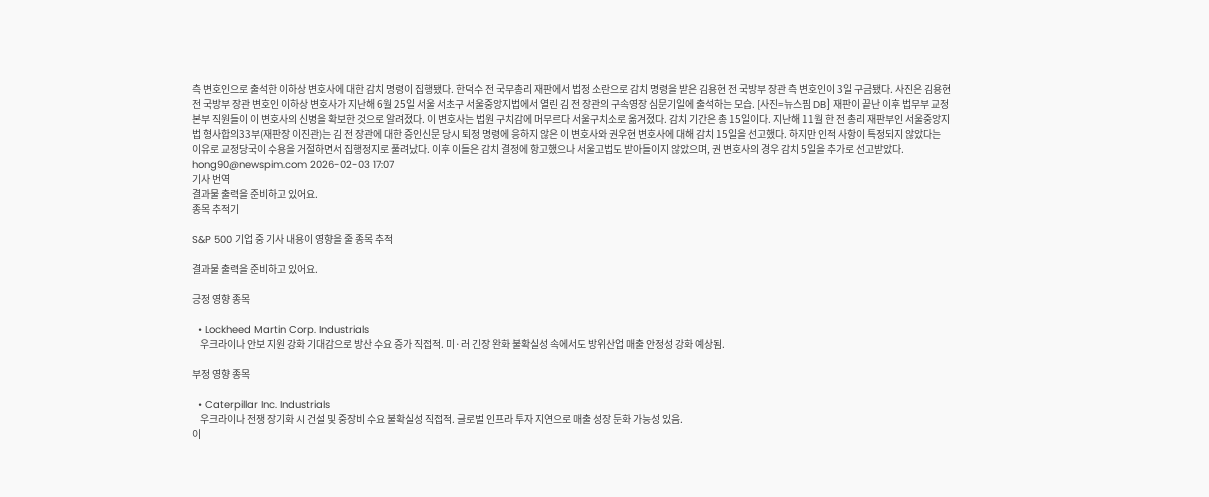측 변호인으로 출석한 이하상 변호사에 대한 감치 명령이 집행됐다. 한덕수 전 국무총리 재판에서 법정 소란으로 감치 명령을 받은 김용현 전 국방부 장관 측 변호인이 3일 구금됐다. 사진은 김용현 전 국방부 장관 변호인 이하상 변호사가 지난해 6월 25일 서울 서초구 서울중앙지법에서 열린 김 전 장관의 구속영장 심문기일에 출석하는 모습. [사진=뉴스핌 DB] 재판이 끝난 이후 법무부 교정본부 직원들이 이 변호사의 신병을 확보한 것으로 알려졌다. 이 변호사는 법원 구치감에 머무르다 서울구치소로 옮겨졌다. 감치 기간은 총 15일이다. 지난해 11월 한 전 총리 재판부인 서울중앙지법 형사합의33부(재판장 이진관)는 김 전 장관에 대한 증인신문 당시 퇴정 명령에 응하지 않은 이 변호사와 권우현 변호사에 대해 감치 15일을 선고했다. 하지만 인적 사항이 특정되지 않았다는 이유로 교정당국이 수용을 거절하면서 집행정지로 풀려났다. 이후 이들은 감치 결정에 항고했으나 서울고법도 받아들이지 않았으며, 권 변호사의 경우 감치 5일을 추가로 선고받았다. hong90@newspim.com 2026-02-03 17:07
기사 번역
결과물 출력을 준비하고 있어요.
종목 추적기

S&P 500 기업 중 기사 내용이 영향을 줄 종목 추적

결과물 출력을 준비하고 있어요.

긍정 영향 종목

  • Lockheed Martin Corp. Industrials
    우크라이나 안보 지원 강화 기대감으로 방산 수요 증가 직접적. 미·러 긴장 완화 불확실성 속에서도 방위산업 매출 안정성 강화 예상됨.

부정 영향 종목

  • Caterpillar Inc. Industrials
    우크라이나 전쟁 장기화 시 건설 및 중장비 수요 불확실성 직접적. 글로벌 인프라 투자 지연으로 매출 성장 둔화 가능성 있음.
이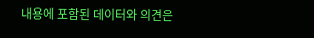내용에 포함된 데이터와 의견은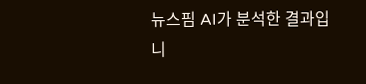뉴스핌 AI가 분석한 결과입니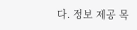다. 정보 제공 목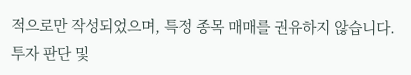적으로만 작성되었으며, 특정 종목 매매를 권유하지 않습니다. 투자 판단 및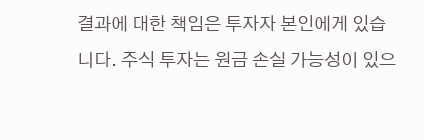결과에 대한 책임은 투자자 본인에게 있습니다. 주식 투자는 원금 손실 가능성이 있으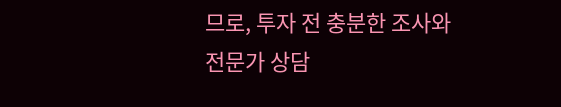므로, 투자 전 충분한 조사와 전문가 상담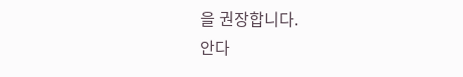을 권장합니다.
안다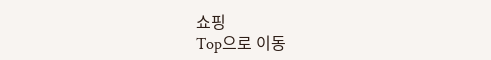쇼핑
Top으로 이동